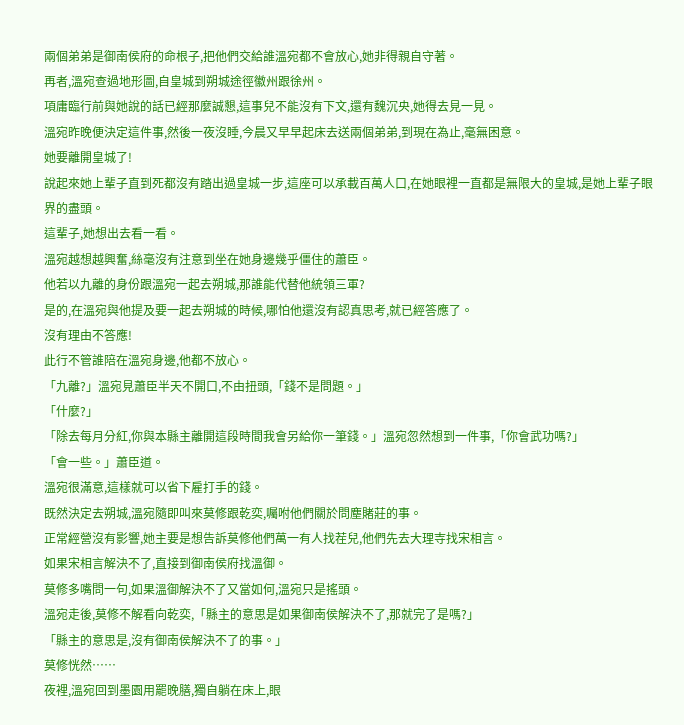兩個弟弟是御南侯府的命根子,把他們交給誰溫宛都不會放心,她非得親自守著。
再者,溫宛查過地形圖,自皇城到朔城途徑徽州跟徐州。
項庸臨行前與她說的話已經那麼誠懇,這事兒不能沒有下文,還有魏沉央,她得去見一見。
溫宛昨晚便決定這件事,然後一夜沒睡,今晨又早早起床去送兩個弟弟,到現在為止,毫無困意。
她要離開皇城了!
說起來她上輩子直到死都沒有踏出過皇城一步,這座可以承載百萬人口,在她眼裡一直都是無限大的皇城,是她上輩子眼界的盡頭。
這輩子,她想出去看一看。
溫宛越想越興奮,絲毫沒有注意到坐在她身邊幾乎僵住的蕭臣。
他若以九離的身份跟溫宛一起去朔城,那誰能代替他統領三軍?
是的,在溫宛與他提及要一起去朔城的時候,哪怕他還沒有認真思考,就已經答應了。
沒有理由不答應!
此行不管誰陪在溫宛身邊,他都不放心。
「九離?」溫宛見蕭臣半天不開口,不由扭頭,「錢不是問題。」
「什麼?」
「除去每月分紅,你與本縣主離開這段時間我會另給你一筆錢。」溫宛忽然想到一件事,「你會武功嗎?」
「會一些。」蕭臣道。
溫宛很滿意,這樣就可以省下雇打手的錢。
既然決定去朔城,溫宛隨即叫來莫修跟乾奕,囑咐他們關於問塵賭莊的事。
正常經營沒有影響,她主要是想告訴莫修他們萬一有人找茬兒,他們先去大理寺找宋相言。
如果宋相言解決不了,直接到御南侯府找溫御。
莫修多嘴問一句,如果溫御解決不了又當如何,溫宛只是搖頭。
溫宛走後,莫修不解看向乾奕,「縣主的意思是如果御南侯解決不了,那就完了是嗎?」
「縣主的意思是,沒有御南侯解決不了的事。」
莫修恍然……
夜裡,溫宛回到墨園用罷晚膳,獨自躺在床上,眼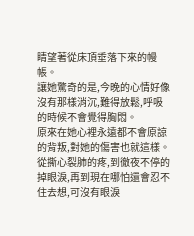睛望著從床頂垂落下來的幔帳。
讓她驚奇的是,今晚的心情好像沒有那樣消沉,難得放鬆,呼吸的時候不會覺得胸悶。
原來在她心裡永遠都不會原諒的背叛,對她的傷害也就這樣。
從撕心裂肺的疼,到徹夜不停的掉眼淚,再到現在哪怕還會忍不住去想,可沒有眼淚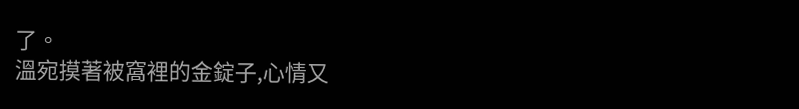了。
溫宛摸著被窩裡的金錠子,心情又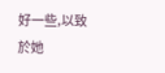好一些,以致於她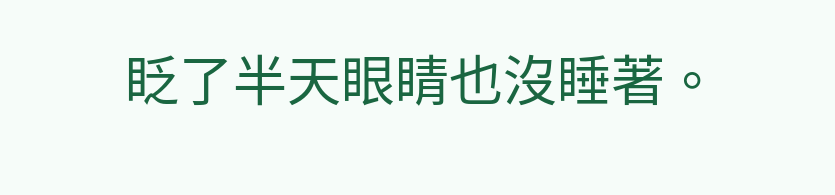眨了半天眼睛也沒睡著。